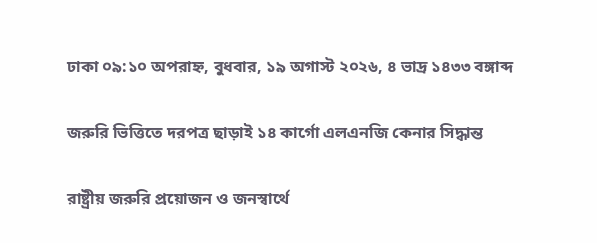ঢাকা ০৯:১০ অপরাহ্ন, বুধবার, ১৯ অগাস্ট ২০২৬, ৪ ভাদ্র ১৪৩৩ বঙ্গাব্দ

জরুরি ভিত্তিতে দরপত্র ছাড়াই ১৪ কার্গো এলএনজি কেনার সিদ্ধান্ত

রাষ্ট্রীয় জরুরি প্রয়োজন ও জনস্বার্থে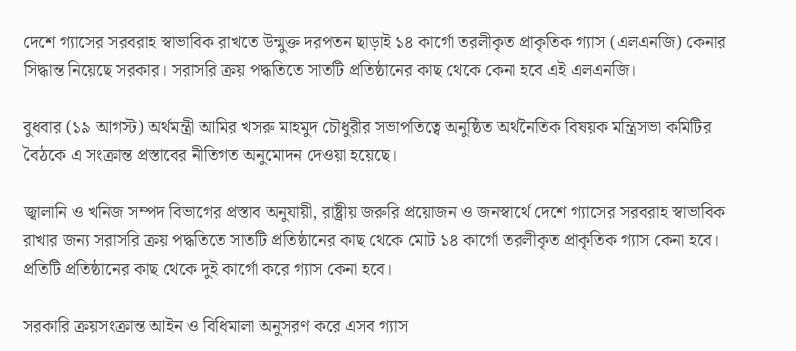দেশে গ্যাসের সরবরাহ স্বাভাবিক রাখতে উন্মুক্ত দরপতন ছাড়াই ১৪ কার্গো তরলীকৃত প্রাকৃতিক গ্যাস (এলএনজি) কেনার সিদ্ধান্ত নিয়েছে সরকার। সরাসরি ক্রয় পদ্ধতিতে সাতটি প্রতিষ্ঠানের কাছ থেকে কেনা হবে এই এলএনজি।

বুধবার (১৯ আগস্ট) অর্থমন্ত্রী আমির খসরু মাহমুদ চৌধুরীর সভাপতিত্বে অনুষ্ঠিত অর্থনৈতিক বিষয়ক মন্ত্রিসভা কমিটির বৈঠকে এ সংক্রান্ত প্রস্তাবের নীতিগত অনুমোদন দেওয়া হয়েছে।

জ্বালানি ও খনিজ সম্পদ বিভাগের প্রস্তাব অনুযায়ী, রাষ্ট্রীয় জরুরি প্রয়োজন ও জনস্বার্থে দেশে গ্যাসের সরবরাহ স্বাভাবিক রাখার জন্য সরাসরি ক্রয় পদ্ধতিতে সাতটি প্রতিষ্ঠানের কাছ থেকে মোট ১৪ কার্গো তরলীকৃত প্রাকৃতিক গ্যাস কেনা হবে। প্রতিটি প্রতিষ্ঠানের কাছ থেকে দুই কার্গো করে গ্যাস কেনা হবে।

সরকারি ক্রয়সংক্রান্ত আইন ও বিধিমালা অনুসরণ করে এসব গ্যাস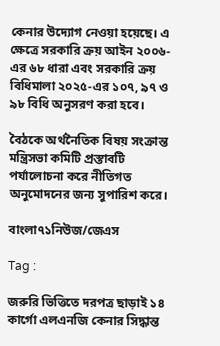কেনার উদ্যোগ নেওয়া হয়েছে। এ ক্ষেত্রে সরকারি ক্রয় আইন ২০০৬-এর ৬৮ ধারা এবং সরকারি ক্রয় বিধিমালা ২০২৫-এর ১০৭, ৯৭ ও ৯৮ বিধি অনুসরণ করা হবে।

বৈঠকে অর্থনৈতিক বিষয় সংক্রান্ত মন্ত্রিসভা কমিটি প্রস্তাবটি পর্যালোচনা করে নীতিগত অনুমোদনের জন্য সুপারিশ করে।

বাংলা৭১নিউজ/জেএস

Tag :

জরুরি ভিত্তিতে দরপত্র ছাড়াই ১৪ কার্গো এলএনজি কেনার সিদ্ধান্ত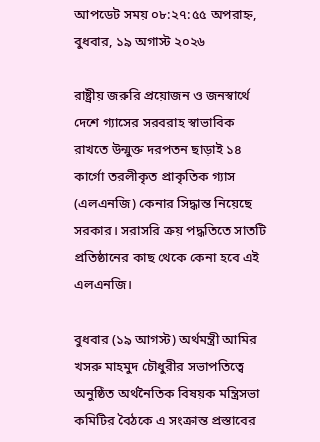আপডেট সময় ০৮:২৭:৫৫ অপরাহ্ন, বুধবার, ১৯ অগাস্ট ২০২৬

রাষ্ট্রীয় জরুরি প্রয়োজন ও জনস্বার্থে দেশে গ্যাসের সরবরাহ স্বাভাবিক রাখতে উন্মুক্ত দরপতন ছাড়াই ১৪ কার্গো তরলীকৃত প্রাকৃতিক গ্যাস (এলএনজি) কেনার সিদ্ধান্ত নিয়েছে সরকার। সরাসরি ক্রয় পদ্ধতিতে সাতটি প্রতিষ্ঠানের কাছ থেকে কেনা হবে এই এলএনজি।

বুধবার (১৯ আগস্ট) অর্থমন্ত্রী আমির খসরু মাহমুদ চৌধুরীর সভাপতিত্বে অনুষ্ঠিত অর্থনৈতিক বিষয়ক মন্ত্রিসভা কমিটির বৈঠকে এ সংক্রান্ত প্রস্তাবের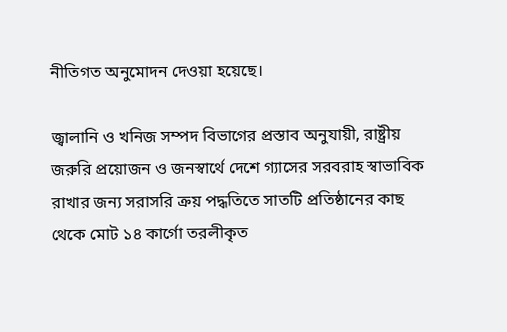নীতিগত অনুমোদন দেওয়া হয়েছে।

জ্বালানি ও খনিজ সম্পদ বিভাগের প্রস্তাব অনুযায়ী, রাষ্ট্রীয় জরুরি প্রয়োজন ও জনস্বার্থে দেশে গ্যাসের সরবরাহ স্বাভাবিক রাখার জন্য সরাসরি ক্রয় পদ্ধতিতে সাতটি প্রতিষ্ঠানের কাছ থেকে মোট ১৪ কার্গো তরলীকৃত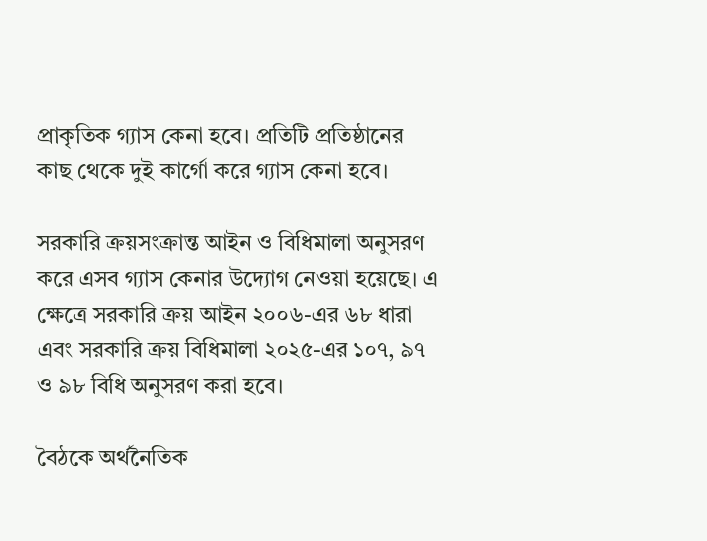প্রাকৃতিক গ্যাস কেনা হবে। প্রতিটি প্রতিষ্ঠানের কাছ থেকে দুই কার্গো করে গ্যাস কেনা হবে।

সরকারি ক্রয়সংক্রান্ত আইন ও বিধিমালা অনুসরণ করে এসব গ্যাস কেনার উদ্যোগ নেওয়া হয়েছে। এ ক্ষেত্রে সরকারি ক্রয় আইন ২০০৬-এর ৬৮ ধারা এবং সরকারি ক্রয় বিধিমালা ২০২৫-এর ১০৭, ৯৭ ও ৯৮ বিধি অনুসরণ করা হবে।

বৈঠকে অর্থনৈতিক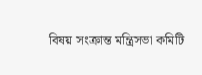বিষয় সংক্রান্ত মন্ত্রিসভা কমিটি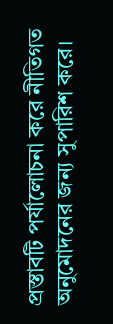প্রস্তাবটি পর্যালোচনা করে নীতিগত অনুমোদনের জন্য সুপারিশ করে।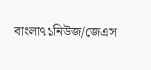বাংলা৭১নিউজ/জেএস